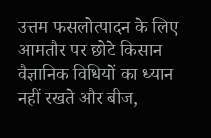उत्तम फसलोत्पादन के लिए आमतौर पर छोटे किसान वैज्ञानिक विधियों का ध्यान नहीं रखते और बीज,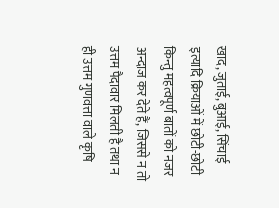खाद, जुताई, बुआई, सिंचाई इत्यादि क्रियाओं में छोटी-छोटी किन्तु महत्वपूर्ण बातों को नजर अन्दाज कर देते हैं, जिससे न तो उत्तम पैदावार मिलती है तथा न ही उत्तम गुणवत्ता वाले कृषि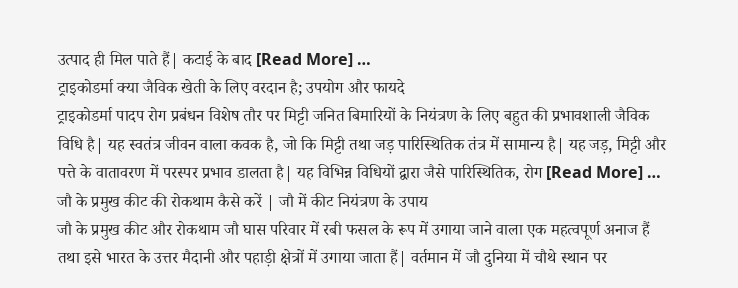उत्पाद ही मिल पाते हैं| कटाई के बाद [Read More] …
ट्राइकोडर्मा क्या जैविक खेती के लिए वरदान है; उपयोग और फायदे
ट्राइकोडर्मा पादप रोग प्रबंधन विशेष तौर पर मिट्टी जनित बिमारियों के नियंत्रण के लिए बहुत की प्रभावशाली जैविक विधि है| यह स्वतंत्र जीवन वाला कवक है, जो कि मिट्टी तथा जड़ पारिस्थितिक तंत्र में सामान्य है| यह जड़, मिट्टी और पत्ते के वातावरण में परस्पर प्रभाव डालता है| यह विभिन्न विधियों द्वारा जैसे पारिस्थितिक, रोग [Read More] …
जौ के प्रमुख कीट की रोकथाम कैसे करें | जौ में कीट नियंत्रण के उपाय
जौ के प्रमुख कीट और रोकथाम जौ घास परिवार में रबी फसल के रूप में उगाया जाने वाला एक महत्वपूर्ण अनाज हैं तथा इसे भारत के उत्तर मैदानी और पहाड़ी क्षेत्रों में उगाया जाता हैं| वर्तमान में जौ दुनिया में चौथे स्थान पर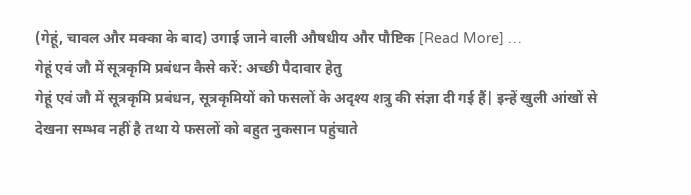(गेहूं, चावल और मक्का के बाद) उगाई जाने वाली औषधीय और पौष्टिक [Read More] …
गेहूं एवं जौ में सूत्रकृमि प्रबंधन कैसे करें: अच्छी पैदावार हेतु
गेहूं एवं जौ में सूत्रकृमि प्रबंधन, सूत्रकृमियों को फसलों के अदृश्य शत्रु की संज्ञा दी गई हैं| इन्हें खुली आंखों से देखना सम्भव नहीं है तथा ये फसलों को बहुत नुकसान पहुंचाते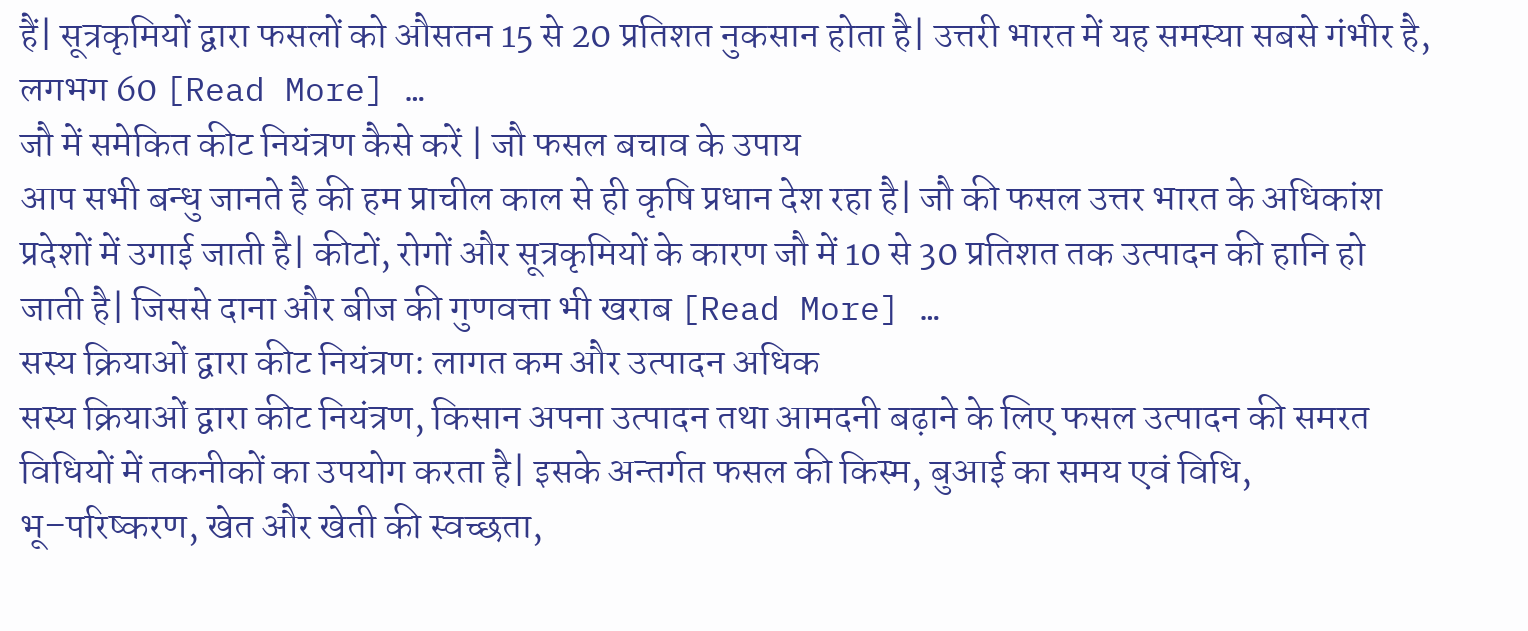हैं| सूत्रकृमियों द्वारा फसलों को औसतन 15 से 20 प्रतिशत नुकसान होता है| उत्तरी भारत में यह समस्या सबसे गंभीर है, लगभग 60 [Read More] …
जौ में समेकित कीट नियंत्रण कैसे करें | जौ फसल बचाव के उपाय
आप सभी बन्धु जानते है की हम प्राचील काल से ही कृषि प्रधान देश रहा है| जौ की फसल उत्तर भारत के अधिकांश प्रदेशों में उगाई जाती है| कीटों, रोगों और सूत्रकृमियों के कारण जौ में 10 से 30 प्रतिशत तक उत्पादन की हानि हो जाती है| जिससे दाना और बीज की गुणवत्ता भी खराब [Read More] …
सस्य क्रियाओं द्वारा कीट नियंत्रण: लागत कम और उत्पादन अधिक
सस्य क्रियाओं द्वारा कीट नियंत्रण, किसान अपना उत्पादन तथा आमदनी बढ़ाने के लिए फसल उत्पादन की समरत विधियों में तकनीकों का उपयोग करता है| इसके अन्तर्गत फसल की किस्म, बुआई का समय एवं विधि, भू–परिष्करण, खेत और खेती की स्वच्छता,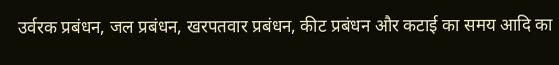उर्वरक प्रबंधन, जल प्रबंधन, खरपतवार प्रबंधन, कीट प्रबंधन और कटाई का समय आदि का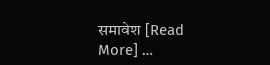समावेश [Read More] …